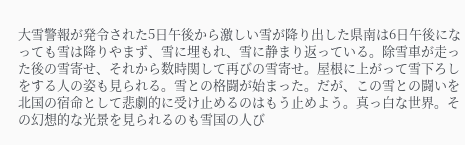大雪警報が発令された5日午後から激しい雪が降り出した県南は6日午後になっても雪は降りやまず、雪に埋もれ、雪に静まり返っている。除雪車が走った後の雪寄せ、それから数時関して再びの雪寄せ。屋根に上がって雪下ろしをする人の姿も見られる。雪との格闘が始まった。だが、この雪との闘いを北国の宿命として悲劇的に受け止めるのはもう止めよう。真っ白な世界。その幻想的な光景を見られるのも雪国の人び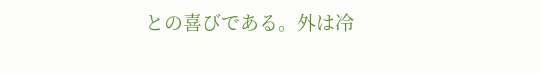との喜びである。外は冷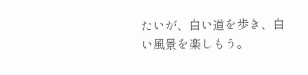たいが、白い道を歩き、白い風景を楽しもう。